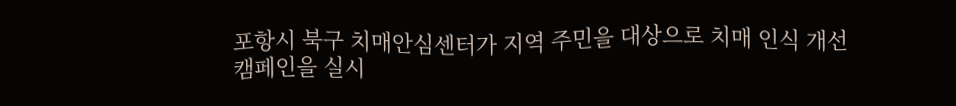포항시 북구 치매안심센터가 지역 주민을 대상으로 치매 인식 개선 캠페인을 실시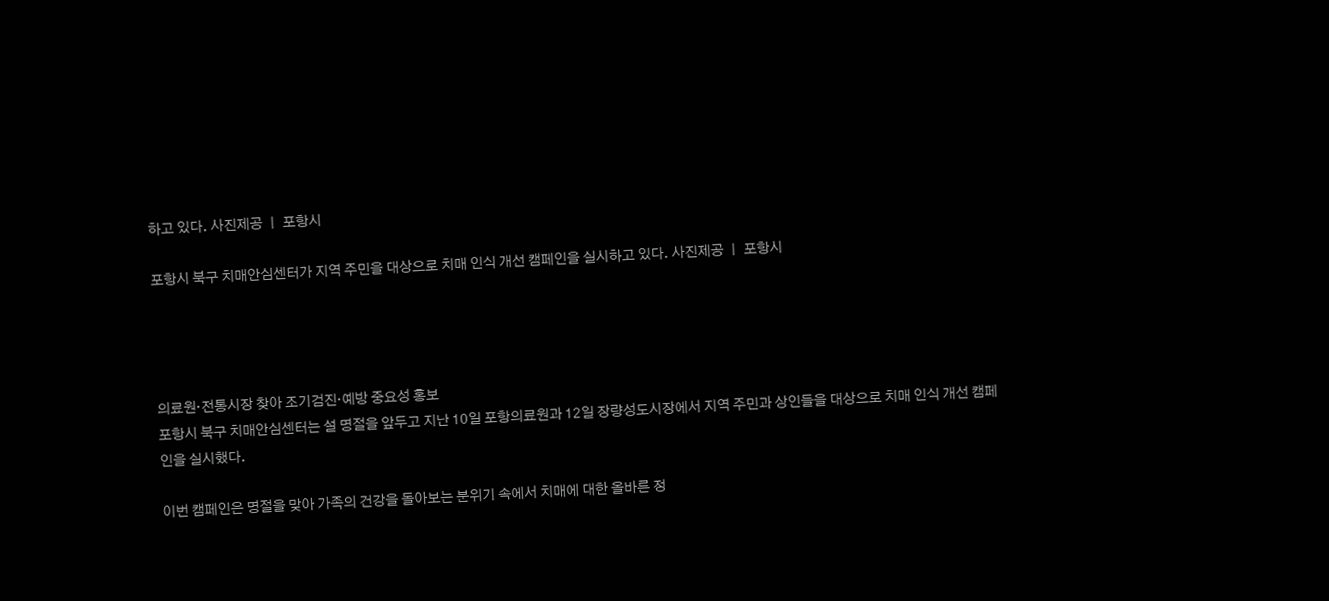하고 있다. 사진제공 ㅣ 포항시

포항시 북구 치매안심센터가 지역 주민을 대상으로 치매 인식 개선 캠페인을 실시하고 있다. 사진제공 ㅣ 포항시




의료원·전통시장 찾아 조기검진·예방 중요성 홍보
포항시 북구 치매안심센터는 설 명절을 앞두고 지난 10일 포항의료원과 12일 장량성도시장에서 지역 주민과 상인들을 대상으로 치매 인식 개선 캠페인을 실시했다.

이번 캠페인은 명절을 맞아 가족의 건강을 돌아보는 분위기 속에서 치매에 대한 올바른 정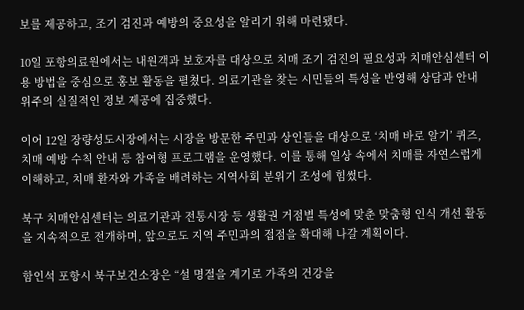보를 제공하고, 조기 검진과 예방의 중요성을 알리기 위해 마련됐다.

10일 포항의료원에서는 내원객과 보호자를 대상으로 치매 조기 검진의 필요성과 치매안심센터 이용 방법을 중심으로 홍보 활동을 펼쳤다. 의료기관을 찾는 시민들의 특성을 반영해 상담과 안내 위주의 실질적인 정보 제공에 집중했다.

이어 12일 장량성도시장에서는 시장을 방문한 주민과 상인들을 대상으로 ‘치매 바로 알기’ 퀴즈, 치매 예방 수칙 안내 등 참여형 프로그램을 운영했다. 이를 통해 일상 속에서 치매를 자연스럽게 이해하고, 치매 환자와 가족을 배려하는 지역사회 분위기 조성에 힘썼다.

북구 치매안심센터는 의료기관과 전통시장 등 생활권 거점별 특성에 맞춘 맞춤형 인식 개선 활동을 지속적으로 전개하며, 앞으로도 지역 주민과의 접점을 확대해 나갈 계획이다.

함인석 포항시 북구보건소장은 “설 명절을 계기로 가족의 건강을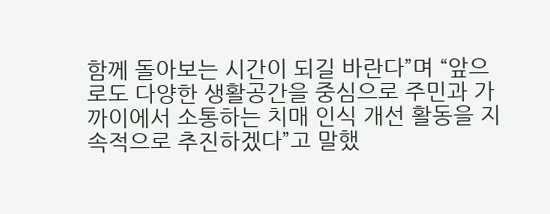함께 돌아보는 시간이 되길 바란다”며 “앞으로도 다양한 생활공간을 중심으로 주민과 가까이에서 소통하는 치매 인식 개선 활동을 지속적으로 추진하겠다”고 말했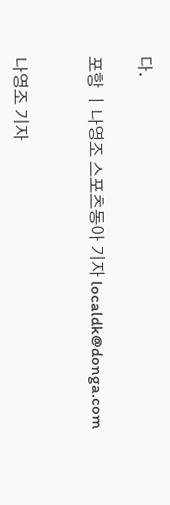다.

포항 ㅣ나영조 스포츠동아 기자 localdk@donga.com


나영조 기자